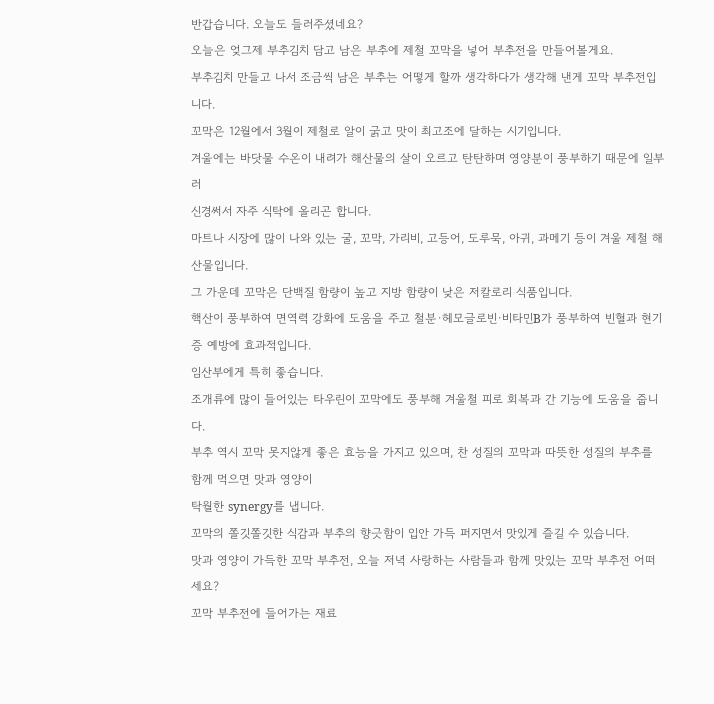반갑습니다. 오늘도 들러주셨네요?
오늘은 엊그제 부추김치 담고 남은 부추에 제철 꼬막을 넣어 부추전을 만들어볼게요.
부추김치 만들고 나서 조금씩 남은 부추는 어떻게 할까 생각하다가 생각해 낸게 꼬막 부추전입니다.
꼬막은 12월에서 3월이 제철로 알이 굵고 맛이 최고조에 달하는 시기입니다.
겨울에는 바닷물 수온이 내려가 해산물의 살이 오르고 탄탄하며 영양분이 풍부하기 때문에 일부러
신경써서 자주 식탁에 올리곤 합니다.
마트나 시장에 많이 나와 있는 굴, 꼬막, 가리비, 고등어, 도루묵, 아귀, 과메기 등이 겨울 제철 해산물입니다.
그 가운데 꼬막은 단백질 함량이 높고 지방 함량이 낮은 저칼로리 식품입니다.
핵산이 풍부하여 면역력 강화에 도움을 주고 철분·헤모글로빈·비타민B가 풍부하여 빈혈과 현기증 예방에 효과적입니다.
임산부에게 특히 좋습니다.
조개류에 많이 들어있는 타우린이 꼬막에도 풍부해 겨울철 피로 회복과 간 기능에 도움을 줍니다.
부추 역시 꼬막 못지않게 좋은 효능을 가지고 있으며, 찬 성질의 꼬막과 따뜻한 성질의 부추를 함께 먹으면 맛과 영양이
탁월한 synergy를 냅니다.
꼬막의 쫄깃쫄깃한 식감과 부추의 향긋함이 입안 가득 퍼지면서 맛있게 즐길 수 있습니다.
맛과 영양이 가득한 꼬막 부추전, 오늘 저녁 사랑하는 사람들과 함께 맛있는 꼬막 부추전 어떠세요?
꼬막 부추전에 들어가는 재료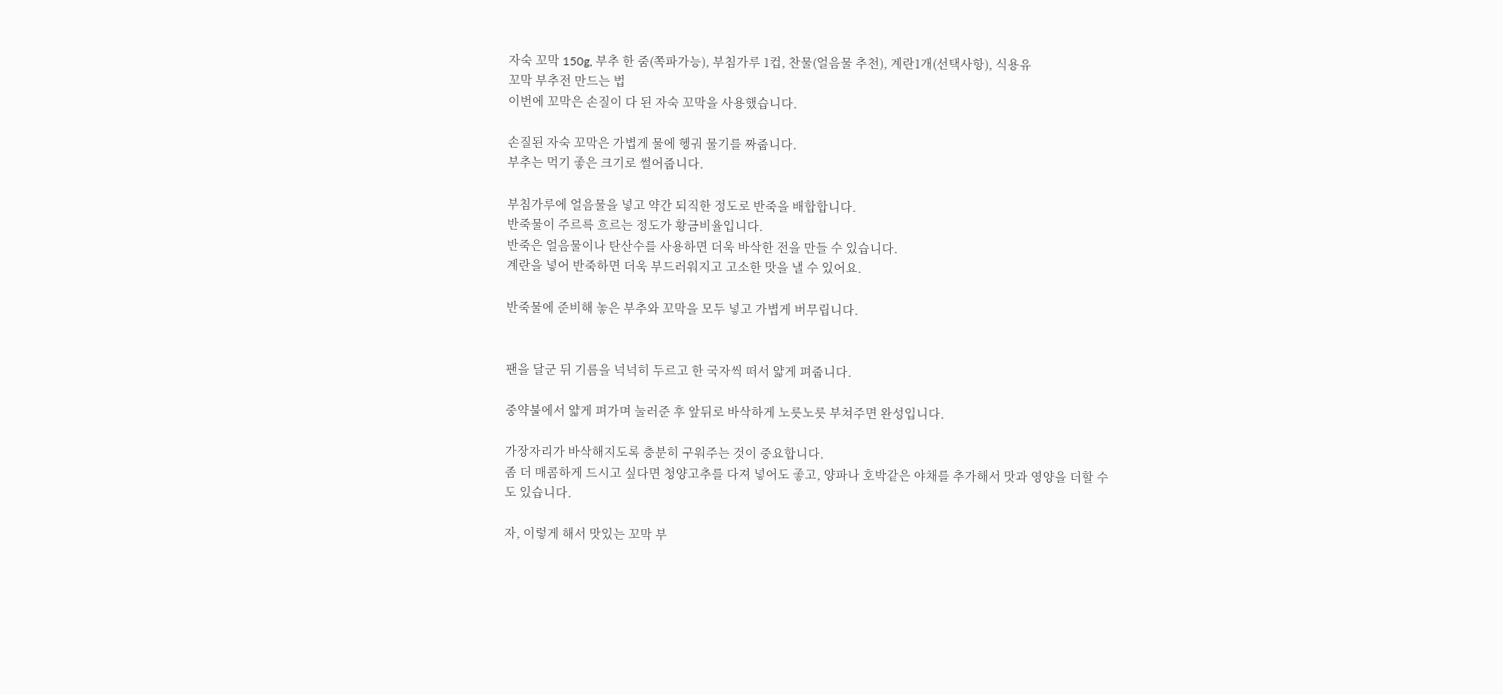자숙 꼬막 150g, 부추 한 줌(쪽파가능), 부침가루 1컵, 찬물(얼음물 추천), 계란1개(선택사항), 식용유
꼬막 부추전 만드는 법
이번에 꼬막은 손질이 다 된 자숙 꼬막을 사용했습니다.

손질된 자숙 꼬막은 가볍게 물에 헹궈 물기를 짜줍니다.
부추는 먹기 좋은 크기로 썰어줍니다.

부침가루에 얼음물을 넣고 약간 되직한 정도로 반죽을 배합합니다.
반죽물이 주르륵 흐르는 정도가 황금비율입니다.
반죽은 얼음물이나 탄산수를 사용하면 더욱 바삭한 전을 만들 수 있습니다.
계란을 넣어 반죽하면 더욱 부드러워지고 고소한 맛을 낼 수 있어요.

반죽물에 준비해 놓은 부추와 꼬막을 모두 넣고 가볍게 버무립니다.


팬을 달군 뒤 기름을 넉넉히 두르고 한 국자씩 떠서 얇게 펴줍니다.

중약불에서 얇게 펴가며 눌러준 후 앞뒤로 바삭하게 노릇노릇 부쳐주면 완성입니다.

가장자리가 바삭해지도록 충분히 구워주는 것이 중요합니다.
좀 더 매콤하게 드시고 싶다면 청양고추를 다져 넣어도 좋고, 양파나 호박같은 야채를 추가해서 맛과 영양을 더할 수도 있습니다.

자, 이렇게 해서 맛있는 꼬막 부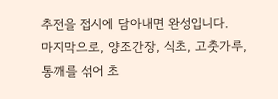추전을 접시에 담아내면 완성입니다.
마지막으로, 양조간장, 식초, 고춧가루, 통깨를 섞어 초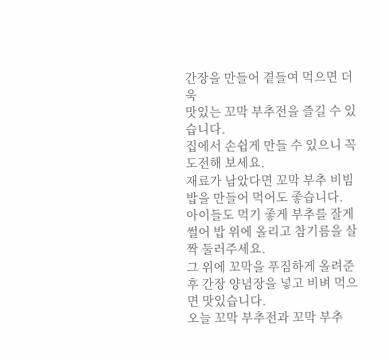간장을 만들어 곁들여 먹으면 더욱
맛있는 꼬막 부추전을 즐길 수 있습니다.
집에서 손쉽게 만들 수 있으니 꼭 도전해 보세요.
재료가 남았다면 꼬막 부추 비빔밥을 만들어 먹어도 좋습니다.
아이들도 먹기 좋게 부추를 잘게 썰어 밥 위에 올리고 참기름을 살짝 둘러주세요.
그 위에 꼬막을 푸짐하게 올려준 후 간장 양념장을 넣고 비벼 먹으면 맛있습니다.
오늘 꼬막 부추전과 꼬막 부추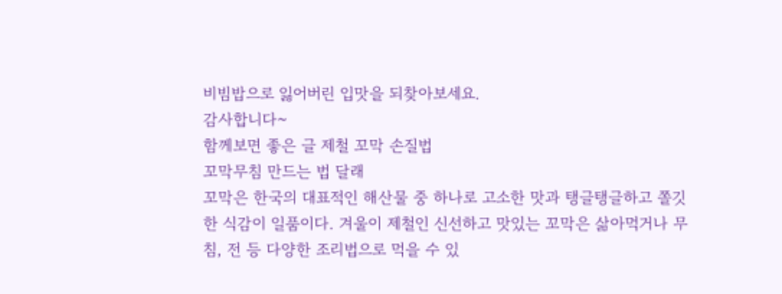비빔밥으로 잃어버린 입맛을 되찾아보세요.
감사합니다~
함께보면 좋은 글 제철 꼬막 손질법
꼬막무침 만드는 법 달래
꼬막은 한국의 대표적인 해산물 중 하나로 고소한 맛과 탱글탱글하고 쫄깃한 식감이 일품이다. 겨울이 제철인 신선하고 맛있는 꼬막은 삶아먹거나 무침, 전 등 다양한 조리법으로 먹을 수 있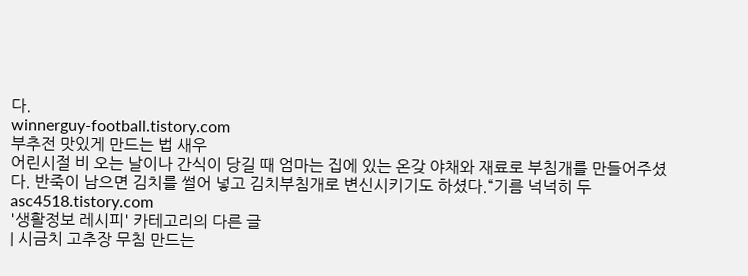다.
winnerguy-football.tistory.com
부추전 맛있게 만드는 법 새우
어린시절 비 오는 날이나 간식이 당길 때 엄마는 집에 있는 온갖 야채와 재료로 부침개를 만들어주셨다. 반죽이 남으면 김치를 썰어 넣고 김치부침개로 변신시키기도 하셨다.“기름 넉넉히 두
asc4518.tistory.com
'생활정보 레시피' 카테고리의 다른 글
| 시금치 고추장 무침 만드는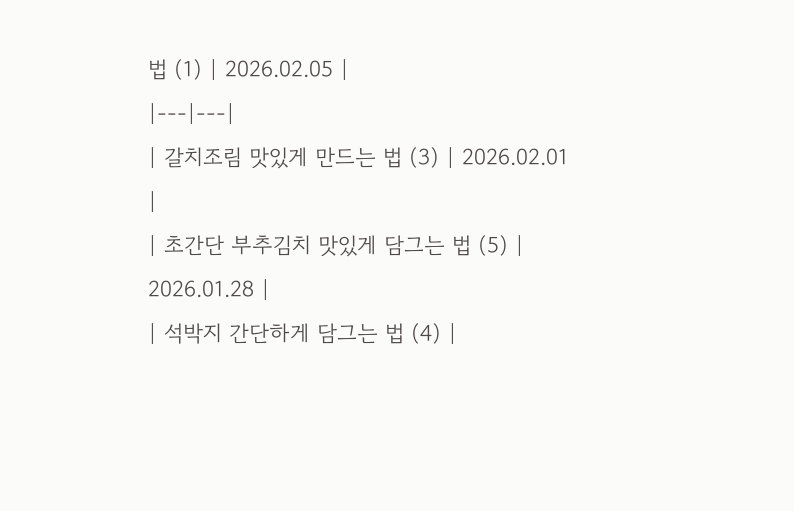법 (1) | 2026.02.05 |
|---|---|
| 갈치조림 맛있게 만드는 법 (3) | 2026.02.01 |
| 초간단 부추김치 맛있게 담그는 법 (5) | 2026.01.28 |
| 석박지 간단하게 담그는 법 (4) |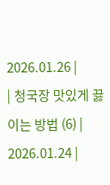2026.01.26 |
| 청국장 맛있게 끓이는 방법 (6) | 2026.01.24 |